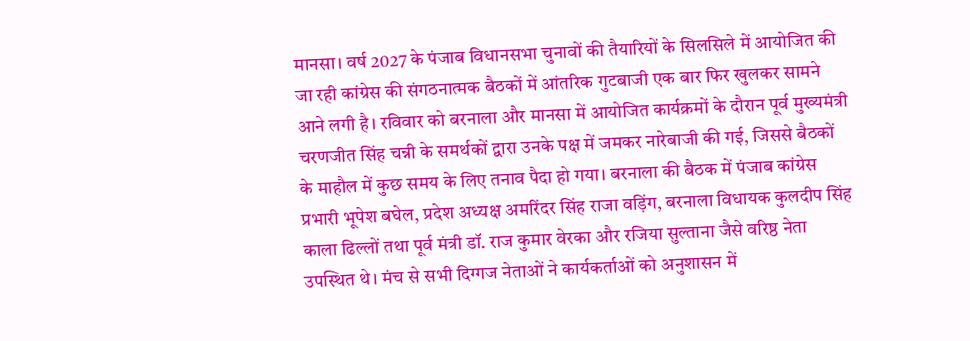मानसा। वर्ष 2027 के पंजाब विधानसभा चुनावों की तैयारियों के सिलसिले में आयोजित की जा रही कांग्रेस की संगठनात्मक बैठकों में आंतरिक गुटबाजी एक बार फिर खुलकर सामने आने लगी है। रविवार को बरनाला और मानसा में आयोजित कार्यक्रमों के दौरान पूर्व मुख्यमंत्री चरणजीत सिंह चन्नी के समर्थकों द्वारा उनके पक्ष में जमकर नारेबाजी की गई, जिससे बैठकों के माहौल में कुछ समय के लिए तनाव पैदा हो गया। बरनाला की बैठक में पंजाब कांग्रेस प्रभारी भूपेश बघेल, प्रदेश अध्यक्ष अमरिंदर सिंह राजा वड़िंग, बरनाला विधायक कुलदीप सिंह काला ढिल्लों तथा पूर्व मंत्री डॉ. राज कुमार वेरका और रजिया सुल्ताना जैसे वरिष्ठ नेता उपस्थित थे। मंच से सभी दिग्गज नेताओं ने कार्यकर्ताओं को अनुशासन में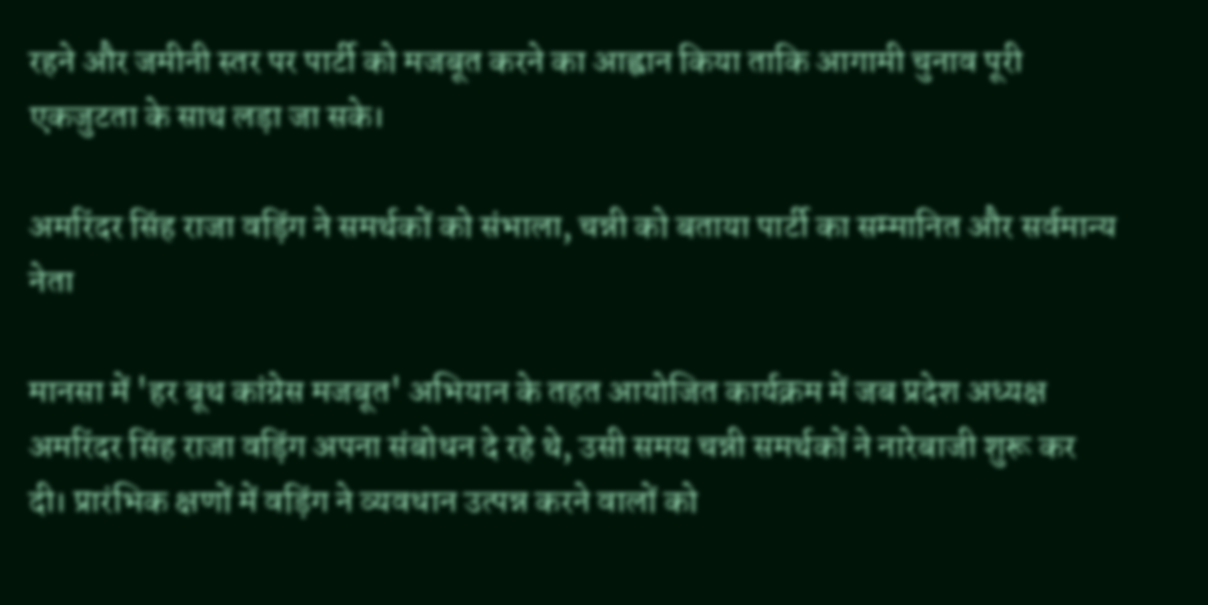रहने और जमीनी स्तर पर पार्टी को मजबूत करने का आह्वान किया ताकि आगामी चुनाव पूरी एकजुटता के साथ लड़ा जा सके।

अमरिंदर सिंह राजा वड़िंग ने समर्थकों को संभाला, चन्नी को बताया पार्टी का सम्मानित और सर्वमान्य नेता

मानसा में 'हर बूथ कांग्रेस मजबूत' अभियान के तहत आयोजित कार्यक्रम में जब प्रदेश अध्यक्ष अमरिंदर सिंह राजा वड़िंग अपना संबोधन दे रहे थे, उसी समय चन्नी समर्थकों ने नारेबाजी शुरू कर दी। प्रारंभिक क्षणों में वड़िंग ने व्यवधान उत्पन्न करने वालों को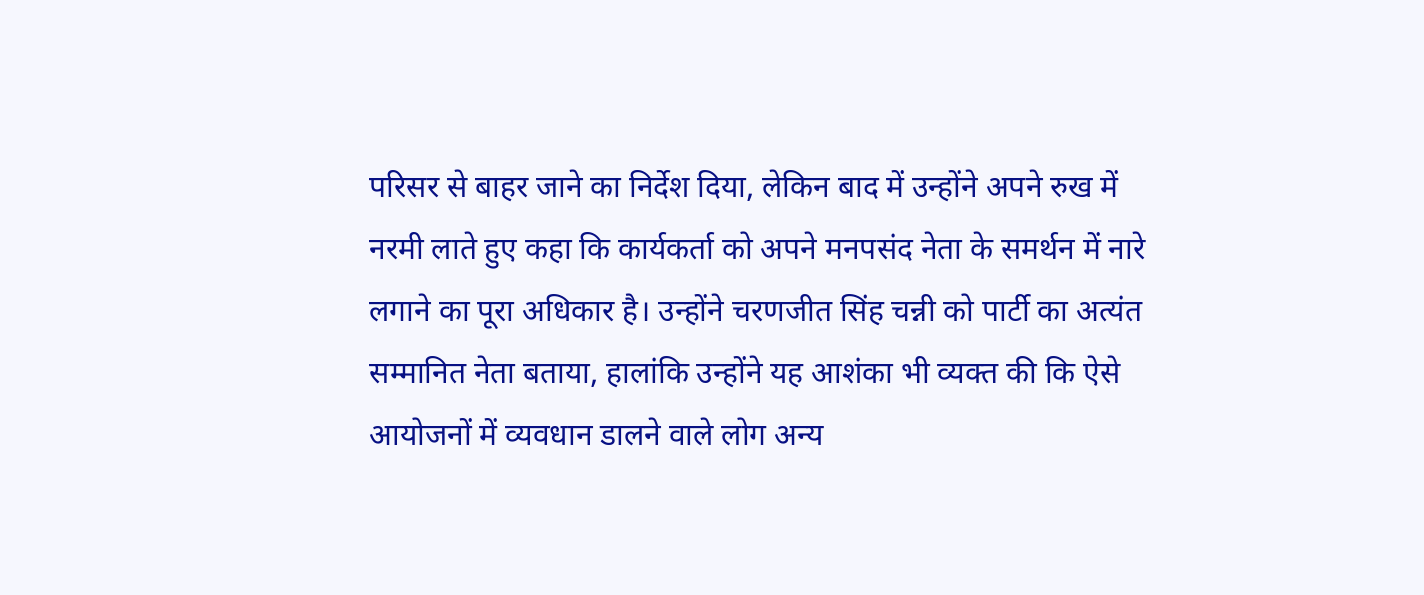परिसर से बाहर जाने का निर्देश दिया, लेकिन बाद में उन्होंने अपने रुख में नरमी लाते हुए कहा कि कार्यकर्ता को अपने मनपसंद नेता के समर्थन में नारे लगाने का पूरा अधिकार है। उन्होंने चरणजीत सिंह चन्नी को पार्टी का अत्यंत सम्मानित नेता बताया, हालांकि उन्होंने यह आशंका भी व्यक्त की कि ऐसे आयोजनों में व्यवधान डालने वाले लोग अन्य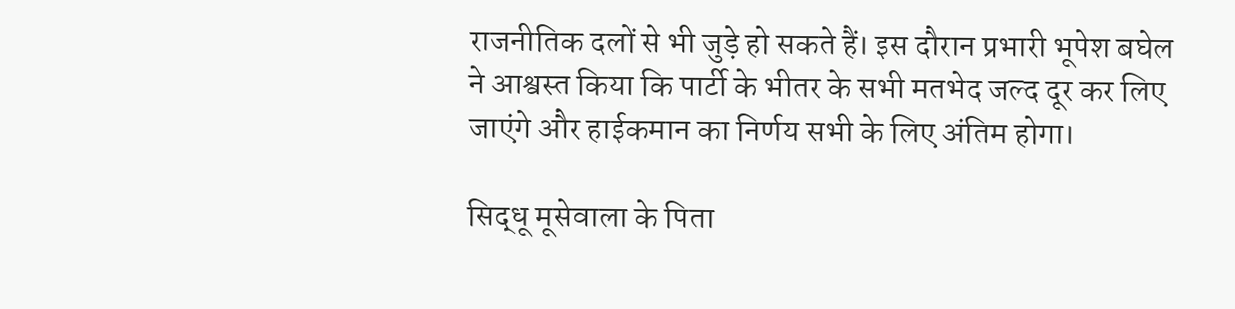राजनीतिक दलों से भी जुड़े हो सकते हैं। इस दौरान प्रभारी भूपेश बघेल ने आश्वस्त किया कि पार्टी के भीतर के सभी मतभेद जल्द दूर कर लिए जाएंगे और हाईकमान का निर्णय सभी के लिए अंतिम होगा।

सिद्धू मूसेवाला के पिता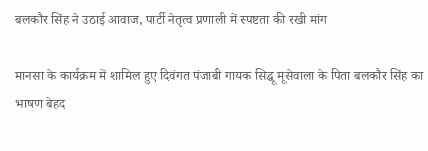बलकौर सिंह ने उठाई आवाज, पार्टी नेतृत्व प्रणाली में स्पष्टता की रखी मांग

मानसा के कार्यक्रम में शामिल हुए दिवंगत पंजाबी गायक सिद्धू मूसेवाला के पिता बलकौर सिंह का भाषण बेहद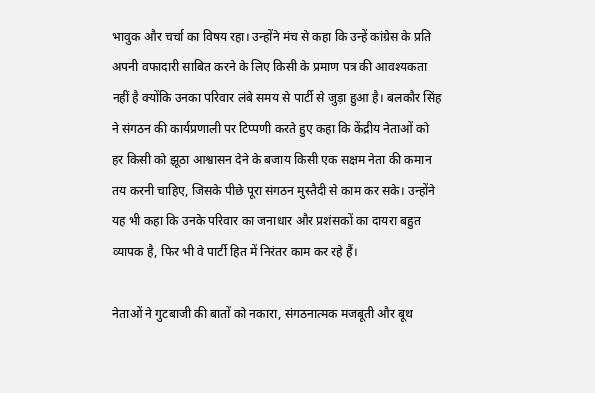भावुक और चर्चा का विषय रहा। उन्होंने मंच से कहा कि उन्हें कांग्रेस के प्रति अपनी वफादारी साबित करने के लिए किसी के प्रमाण पत्र की आवश्यकता नहीं है क्योंकि उनका परिवार लंबे समय से पार्टी से जुड़ा हुआ है। बलकौर सिंह ने संगठन की कार्यप्रणाली पर टिप्पणी करते हुए कहा कि केंद्रीय नेताओं को हर किसी को झूठा आश्वासन देने के बजाय किसी एक सक्षम नेता की कमान तय करनी चाहिए, जिसके पीछे पूरा संगठन मुस्तैदी से काम कर सके। उन्होंने यह भी कहा कि उनके परिवार का जनाधार और प्रशंसकों का दायरा बहुत व्यापक है, फिर भी वे पार्टी हित में निरंतर काम कर रहे हैं।

नेताओं ने गुटबाजी की बातों को नकारा, संगठनात्मक मजबूती और बूथ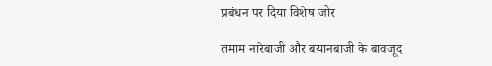प्रबंधन पर दिया विशेष जोर

तमाम नारेबाजी और बयानबाजी के बावजूद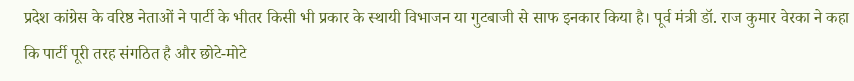प्रदेश कांग्रेस के वरिष्ठ नेताओं ने पार्टी के भीतर किसी भी प्रकार के स्थायी विभाजन या गुटबाजी से साफ इनकार किया है। पूर्व मंत्री डॉ. राज कुमार वेरका ने कहा कि पार्टी पूरी तरह संगठित है और छोटे-मोटे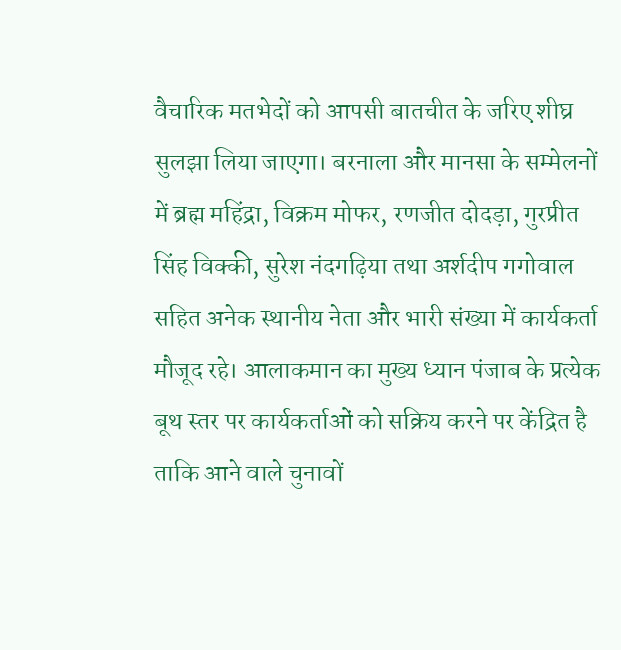वैचारिक मतभेदों को आपसी बातचीत के जरिए शीघ्र सुलझा लिया जाएगा। बरनाला और मानसा के सम्मेलनों में ब्रह्म महिंद्रा, विक्रम मोफर, रणजीत दोदड़ा, गुरप्रीत सिंह विक्की, सुरेश नंदगढ़िया तथा अर्शदीप गगोवाल सहित अनेक स्थानीय नेता और भारी संख्या में कार्यकर्ता मौजूद रहे। आलाकमान का मुख्य ध्यान पंजाब के प्रत्येक बूथ स्तर पर कार्यकर्ताओं को सक्रिय करने पर केंद्रित है ताकि आने वाले चुनावों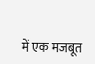में एक मजबूत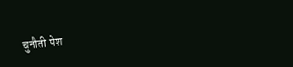चुनौती पेश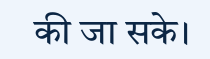की जा सके।